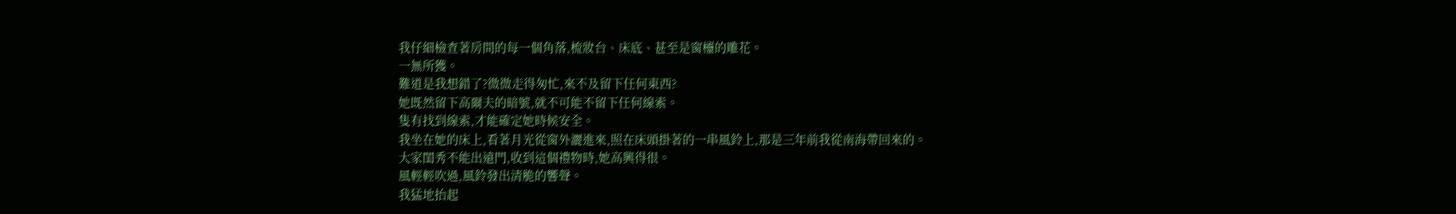我仔細檢查著房間的每一個角落,梳妝台、床底、甚至是窗欞的雕花。
一無所獲。
難道是我想錯了?微微走得匆忙,來不及留下任何東西?
她既然留下高爾夫的暗號,就不可能不留下任何線索。
隻有找到線索,才能確定她時候安全。
我坐在她的床上,看著月光從窗外灑進來,照在床頭掛著的一串風鈴上,那是三年前我從南海帶回來的。
大家閨秀不能出遠門,收到這個禮物時,她高興得很。
風輕輕吹過,風鈴發出清脆的響聲。
我猛地抬起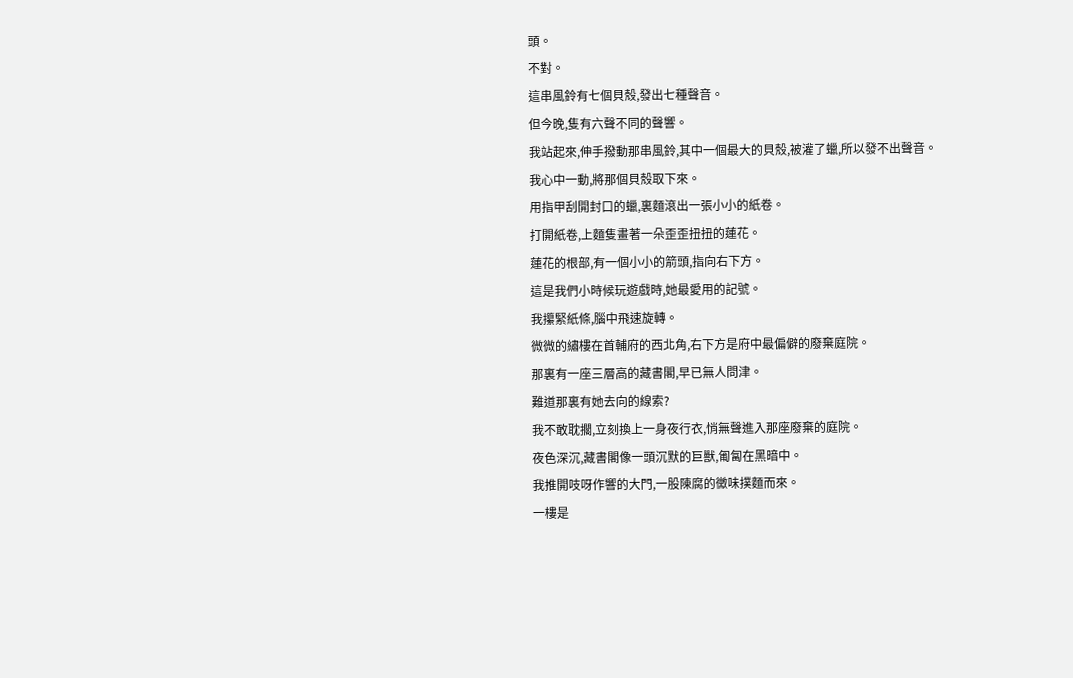頭。
不對。
這串風鈴有七個貝殼,發出七種聲音。
但今晚,隻有六聲不同的聲響。
我站起來,伸手撥動那串風鈴,其中一個最大的貝殼,被灌了蠟,所以發不出聲音。
我心中一動,將那個貝殼取下來。
用指甲刮開封口的蠟,裏麵滾出一張小小的紙卷。
打開紙卷,上麵隻畫著一朵歪歪扭扭的蓮花。
蓮花的根部,有一個小小的箭頭,指向右下方。
這是我們小時候玩遊戲時,她最愛用的記號。
我攥緊紙條,腦中飛速旋轉。
微微的繡樓在首輔府的西北角,右下方是府中最偏僻的廢棄庭院。
那裏有一座三層高的藏書閣,早已無人問津。
難道那裏有她去向的線索?
我不敢耽擱,立刻換上一身夜行衣,悄無聲進入那座廢棄的庭院。
夜色深沉,藏書閣像一頭沉默的巨獸,匍匐在黑暗中。
我推開吱呀作響的大門,一股陳腐的黴味撲麵而來。
一樓是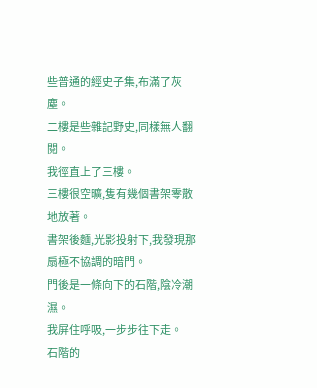些普通的經史子集,布滿了灰塵。
二樓是些雜記野史,同樣無人翻閱。
我徑直上了三樓。
三樓很空曠,隻有幾個書架零散地放著。
書架後麵,光影投射下,我發現那扇極不協調的暗門。
門後是一條向下的石階,陰冷潮濕。
我屏住呼吸,一步步往下走。
石階的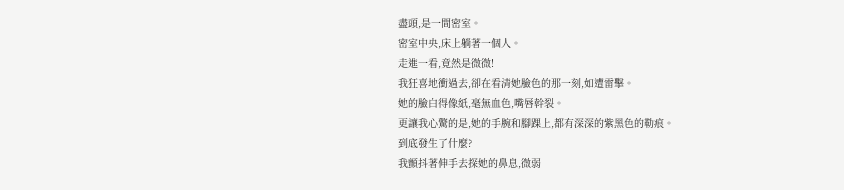盡頭,是一間密室。
密室中央,床上躺著一個人。
走進一看,竟然是微微!
我狂喜地衝過去,卻在看清她臉色的那一刻,如遭雷擊。
她的臉白得像紙,毫無血色,嘴唇幹裂。
更讓我心驚的是,她的手腕和腳踝上,都有深深的紫黑色的勒痕。
到底發生了什麼?
我顫抖著伸手去探她的鼻息,微弱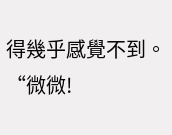得幾乎感覺不到。
“微微!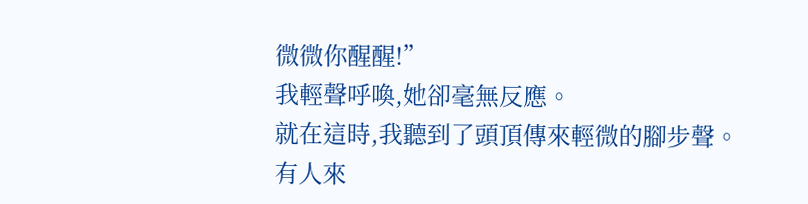微微你醒醒!”
我輕聲呼喚,她卻毫無反應。
就在這時,我聽到了頭頂傳來輕微的腳步聲。
有人來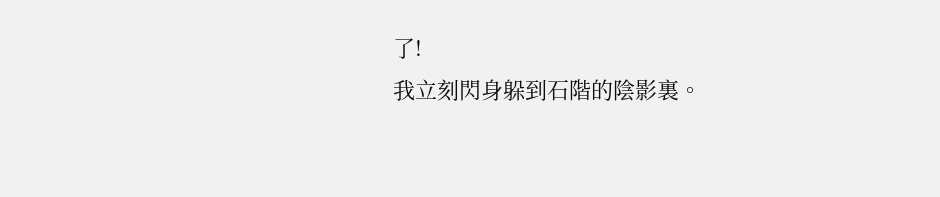了!
我立刻閃身躲到石階的陰影裏。